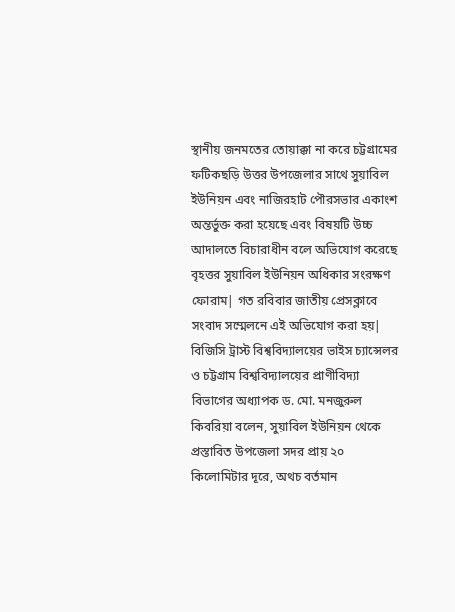স্থানীয় জনমতের তোয়াক্কা না করে চট্টগ্রামের ফটিকছড়ি উত্তর উপজেলার সাথে সুয়াবিল ইউনিয়ন এবং নাজিরহাট পৌরসভার একাংশ অন্তর্ভুক্ত করা হয়েছে এবং বিষয়টি উচ্চ আদালতে বিচারাধীন বলে অভিযোগ করেছে বৃহত্তর সুয়াবিল ইউনিয়ন অধিকার সংরক্ষণ ফোরাম| গত রবিবার জাতীয় প্রেসক্লাবে সংবাদ সম্মেলনে এই অভিযোগ করা হয়| বিজিসি ট্রাস্ট বিশ্ববিদ্যালয়ের ভাইস চ্যান্সেলর ও চট্টগ্রাম বিশ্ববিদ্যালয়ের প্রাণীবিদ্যা বিভাগের অধ্যাপক ড. মো. মনজুরুল কিবরিয়া বলেন, সুয়াবিল ইউনিয়ন থেকে প্রস্তাবিত উপজেলা সদর প্রায় ২০ কিলোমিটার দূরে, অথচ বর্তমান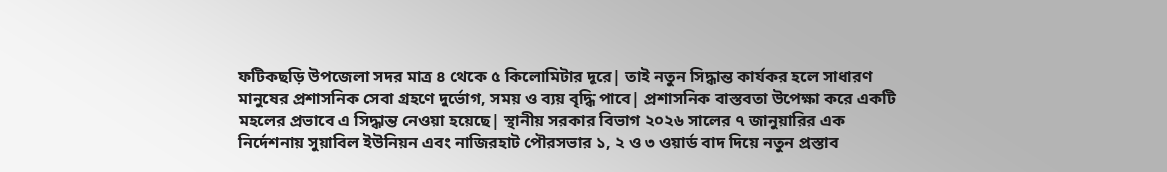ফটিকছড়ি উপজেলা সদর মাত্র ৪ থেকে ৫ কিলোমিটার দূরে| তাই নতুন সিদ্ধান্ত কার্যকর হলে সাধারণ মানুষের প্রশাসনিক সেবা গ্রহণে দুর্ভোগ, সময় ও ব্যয় বৃদ্ধি পাবে| প্রশাসনিক বাস্তবতা উপেক্ষা করে একটি মহলের প্রভাবে এ সিদ্ধান্ত নেওয়া হয়েছে| স্থানীয় সরকার বিভাগ ২০২৬ সালের ৭ জানুয়ারির এক নির্দেশনায় সুয়াবিল ইউনিয়ন এবং নাজিরহাট পৌরসভার ১, ২ ও ৩ ওয়ার্ড বাদ দিয়ে নতুন প্রস্তাব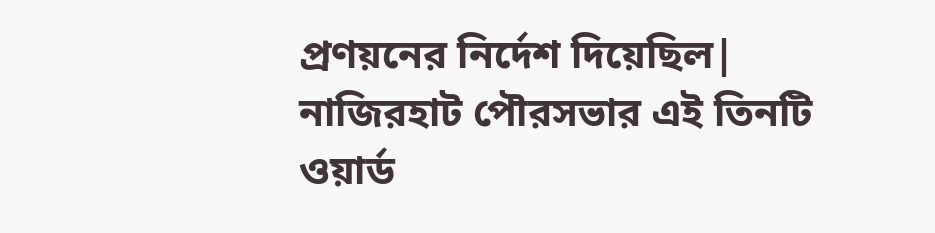প্রণয়নের নির্দেশ দিয়েছিল| নাজিরহাট পৌরসভার এই তিনটি ওয়ার্ড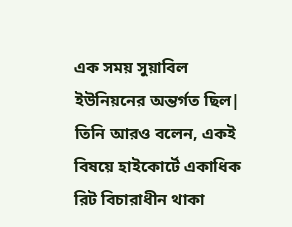এক সময় সুয়াবিল ইউনিয়নের অন্তর্গত ছিল| তিনি আরও বলেন, একই বিষয়ে হাইকোর্টে একাধিক রিট বিচারাধীন থাকা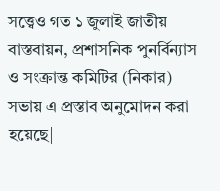সত্ত্বেও গত ১ জুলাই জাতীয় বাস্তবায়ন, প্রশাসনিক পুনর্বিন্যাস ও সংক্রান্ত কমিটির (নিকার) সভায় এ প্রস্তাব অনুমোদন করা হয়েছে|